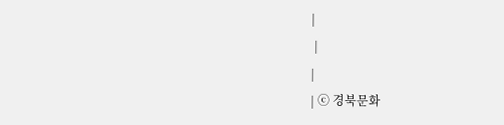|
 |
|
| ⓒ 경북문화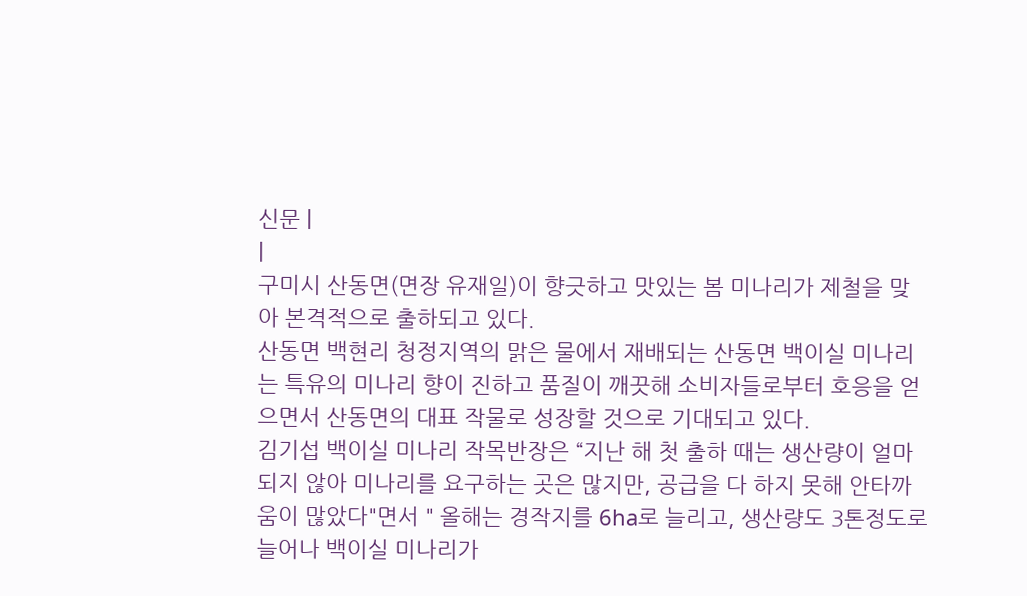신문 |
|
구미시 산동면(면장 유재일)이 향긋하고 맛있는 봄 미나리가 제철을 맞아 본격적으로 출하되고 있다.
산동면 백현리 청정지역의 맑은 물에서 재배되는 산동면 백이실 미나리는 특유의 미나리 향이 진하고 품질이 깨끗해 소비자들로부터 호응을 얻으면서 산동면의 대표 작물로 성장할 것으로 기대되고 있다.
김기섭 백이실 미나리 작목반장은 “지난 해 첫 출하 때는 생산량이 얼마되지 않아 미나리를 요구하는 곳은 많지만, 공급을 다 하지 못해 안타까움이 많았다"면서 " 올해는 경작지를 6ha로 늘리고, 생산량도 3톤정도로 늘어나 백이실 미나리가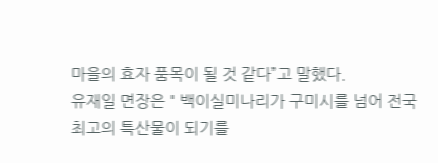마을의 효자 품목이 될 것 같다”고 말했다.
유재일 면장은 " 백이실미나리가 구미시를 넘어 전국 최고의 특산물이 되기를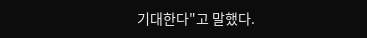기대한다"고 말했다.